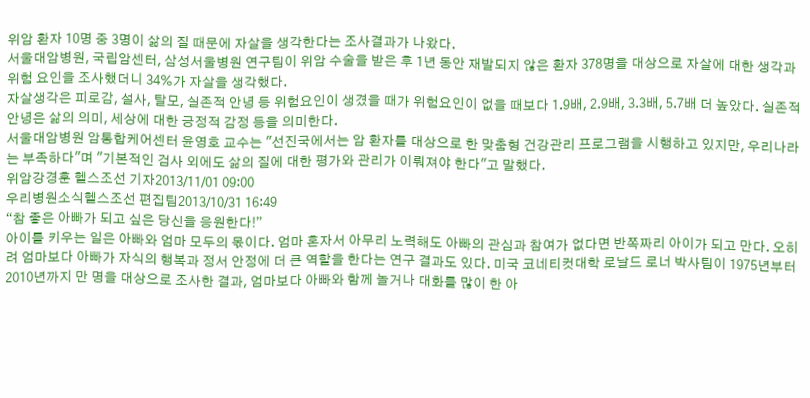위암 환자 10명 중 3명이 삶의 질 때문에 자살을 생각한다는 조사결과가 나왔다.
서울대암병원, 국립암센터, 삼성서울병원 연구팀이 위암 수술을 받은 후 1년 동안 재발되지 않은 환자 378명을 대상으로 자살에 대한 생각과 위험 요인을 조사했더니 34%가 자살을 생각했다.
자살생각은 피로감, 설사, 탈모, 실존적 안녕 등 위험요인이 생겼을 때가 위험요인이 없을 때보다 1.9배, 2.9배, 3.3배, 5.7배 더 높았다. 실존적 안녕은 삶의 의미, 세상에 대한 긍정적 감정 등을 의미한다.
서울대암병원 암통합케어센터 윤영호 교수는 "선진국에서는 암 환자를 대상으로 한 맞춤형 건강관리 프로그램을 시행하고 있지만, 우리나라는 부족하다"며 "기본적인 검사 외에도 삶의 질에 대한 평가와 관리가 이뤄져야 한다"고 말했다.
위암강경훈 헬스조선 기자2013/11/01 09:00
우리병원소식헬스조선 편집팀2013/10/31 16:49
“참 좋은 아빠가 되고 싶은 당신을 응원한다!”
아이를 키우는 일은 아빠와 엄마 모두의 몫이다. 엄마 혼자서 아무리 노력해도 아빠의 관심과 참여가 없다면 반쪽짜리 아이가 되고 만다. 오히려 엄마보다 아빠가 자식의 행복과 정서 안정에 더 큰 역할을 한다는 연구 결과도 있다. 미국 코네티컷대학 로날드 로너 박사팀이 1975년부터 2010년까지 만 명을 대상으로 조사한 결과, 엄마보다 아빠와 함께 놀거나 대화를 많이 한 아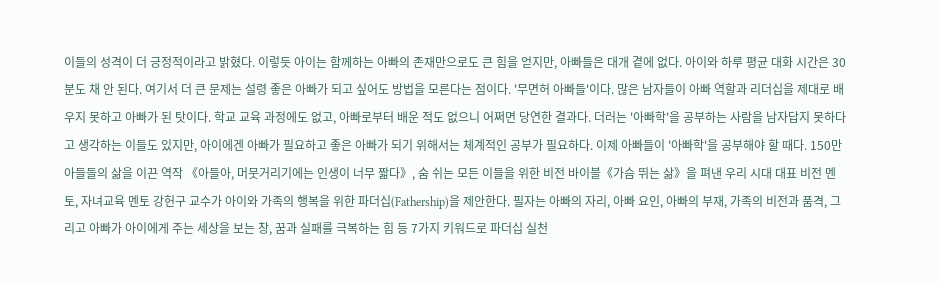이들의 성격이 더 긍정적이라고 밝혔다. 이렇듯 아이는 함께하는 아빠의 존재만으로도 큰 힘을 얻지만, 아빠들은 대개 곁에 없다. 아이와 하루 평균 대화 시간은 30분도 채 안 된다. 여기서 더 큰 문제는 설령 좋은 아빠가 되고 싶어도 방법을 모른다는 점이다. '무면허 아빠들'이다. 많은 남자들이 아빠 역할과 리더십을 제대로 배우지 못하고 아빠가 된 탓이다. 학교 교육 과정에도 없고, 아빠로부터 배운 적도 없으니 어쩌면 당연한 결과다. 더러는 '아빠학'을 공부하는 사람을 남자답지 못하다고 생각하는 이들도 있지만, 아이에겐 아빠가 필요하고 좋은 아빠가 되기 위해서는 체계적인 공부가 필요하다. 이제 아빠들이 '아빠학'을 공부해야 할 때다. 150만 아들들의 삶을 이끈 역작 《아들아, 머뭇거리기에는 인생이 너무 짧다》, 숨 쉬는 모든 이들을 위한 비전 바이블《가슴 뛰는 삶》을 펴낸 우리 시대 대표 비전 멘토, 자녀교육 멘토 강헌구 교수가 아이와 가족의 행복을 위한 파더십(Fathership)을 제안한다. 필자는 아빠의 자리, 아빠 요인, 아빠의 부재, 가족의 비전과 품격, 그리고 아빠가 아이에게 주는 세상을 보는 창, 꿈과 실패를 극복하는 힘 등 7가지 키워드로 파더십 실천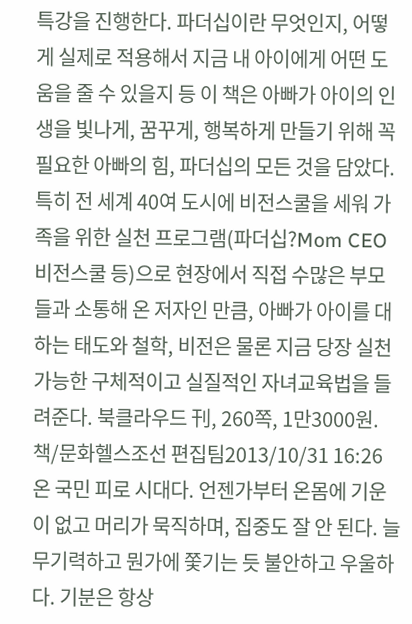특강을 진행한다. 파더십이란 무엇인지, 어떻게 실제로 적용해서 지금 내 아이에게 어떤 도움을 줄 수 있을지 등 이 책은 아빠가 아이의 인생을 빛나게, 꿈꾸게, 행복하게 만들기 위해 꼭 필요한 아빠의 힘, 파더십의 모든 것을 담았다. 특히 전 세계 40여 도시에 비전스쿨을 세워 가족을 위한 실천 프로그램(파더십?Mom CEO 비전스쿨 등)으로 현장에서 직접 수많은 부모들과 소통해 온 저자인 만큼, 아빠가 아이를 대하는 태도와 철학, 비전은 물론 지금 당장 실천 가능한 구체적이고 실질적인 자녀교육법을 들려준다. 북클라우드 刊, 260쪽, 1만3000원.
책/문화헬스조선 편집팀2013/10/31 16:26
온 국민 피로 시대다. 언젠가부터 온몸에 기운이 없고 머리가 묵직하며, 집중도 잘 안 된다. 늘 무기력하고 뭔가에 쫓기는 듯 불안하고 우울하다. 기분은 항상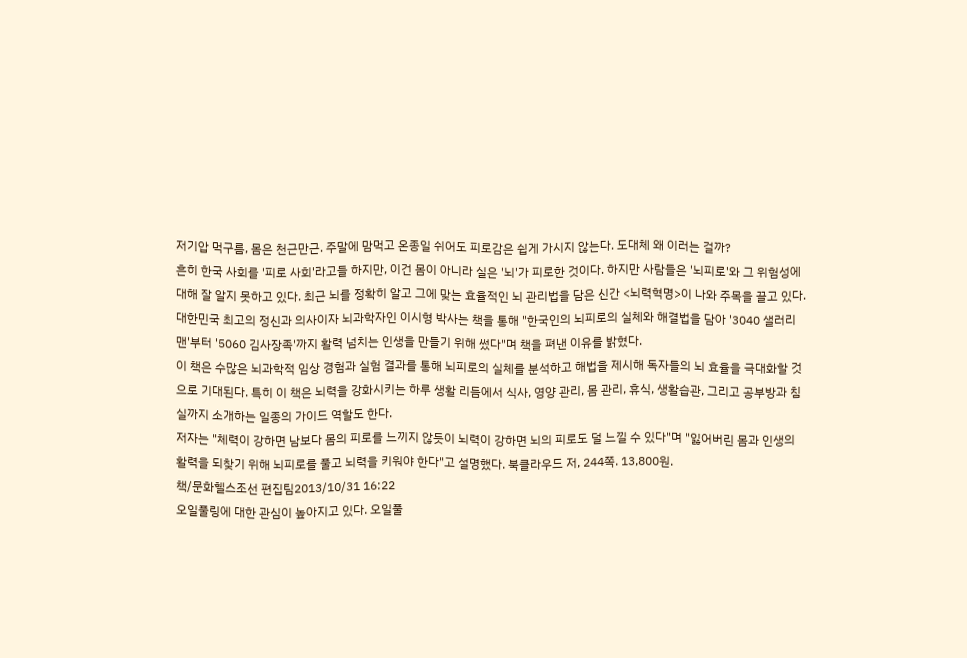저기압 먹구름, 몸은 천근만근. 주말에 맘먹고 온종일 쉬어도 피로감은 쉽게 가시지 않는다. 도대체 왜 이러는 걸까?
흔히 한국 사회를 '피로 사회'라고들 하지만, 이건 몸이 아니라 실은 '뇌'가 피로한 것이다. 하지만 사람들은 '뇌피로'와 그 위험성에 대해 잘 알지 못하고 있다. 최근 뇌를 정확히 알고 그에 맞는 효율적인 뇌 관리법을 담은 신간 <뇌력혁명>이 나와 주목을 끌고 있다.
대한민국 최고의 정신과 의사이자 뇌과학자인 이시형 박사는 책을 통해 "한국인의 뇌피로의 실체와 해결법을 담아 '3040 샐러리맨'부터 '5060 김사장족'까지 활력 넘치는 인생을 만들기 위해 썼다"며 책을 펴낸 이유를 밝혔다.
이 책은 수많은 뇌과학적 임상 경험과 실험 결과를 통해 뇌피로의 실체를 분석하고 해법을 제시해 독자들의 뇌 효율을 극대화할 것으로 기대된다. 특히 이 책은 뇌력을 강화시키는 하루 생활 리듬에서 식사, 영양 관리, 몸 관리, 휴식, 생활습관, 그리고 공부방과 침실까지 소개하는 일종의 가이드 역할도 한다.
저자는 "체력이 강하면 남보다 몸의 피로를 느끼지 않듯이 뇌력이 강하면 뇌의 피로도 덜 느낄 수 있다"며 "잃어버린 몸과 인생의 활력을 되찾기 위해 뇌피로를 풀고 뇌력을 키워야 한다"고 설명했다. 북클라우드 저, 244쪽. 13,800원.
책/문화헬스조선 편집팀2013/10/31 16:22
오일풀링에 대한 관심이 높아지고 있다. 오일풀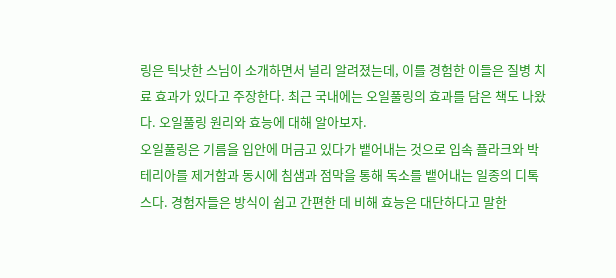링은 틱낫한 스님이 소개하면서 널리 알려졌는데, 이를 경험한 이들은 질병 치료 효과가 있다고 주장한다. 최근 국내에는 오일풀링의 효과를 담은 책도 나왔다. 오일풀링 원리와 효능에 대해 알아보자.
오일풀링은 기름을 입안에 머금고 있다가 뱉어내는 것으로 입속 플라크와 박테리아를 제거함과 동시에 침샘과 점막을 통해 독소를 뱉어내는 일종의 디톡스다. 경험자들은 방식이 쉽고 간편한 데 비해 효능은 대단하다고 말한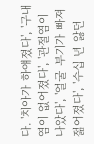다. '치아가 하얘졌다', '구내염이 없어졌다', '관절염이 나았다', '얼굴 부기가 빠져 젊어졌다', '수십 년 앓던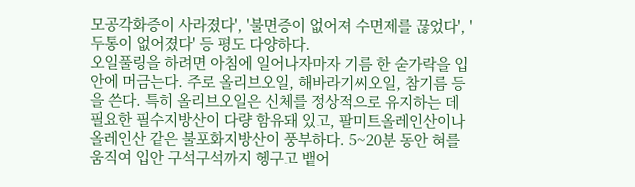모공각화증이 사라졌다', '불면증이 없어져 수면제를 끊었다', '두통이 없어졌다' 등 평도 다양하다.
오일풀링을 하려면 아침에 일어나자마자 기름 한 숟가락을 입안에 머금는다. 주로 올리브오일, 해바라기씨오일, 참기름 등을 쓴다. 특히 올리브오일은 신체를 정상적으로 유지하는 데 필요한 필수지방산이 다량 함유돼 있고, 팔미트올레인산이나 올레인산 같은 불포화지방산이 풍부하다. 5~20분 동안 혀를 움직여 입안 구석구석까지 헹구고 뱉어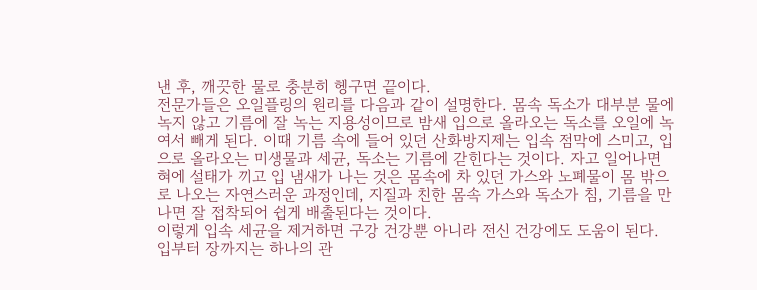낸 후, 깨끗한 물로 충분히 헹구면 끝이다.
전문가들은 오일플링의 원리를 다음과 같이 설명한다. 몸속 독소가 대부분 물에 녹지 않고 기름에 잘 녹는 지용성이므로 밤새 입으로 올라오는 독소를 오일에 녹여서 빼게 된다. 이때 기름 속에 들어 있던 산화방지제는 입속 점막에 스미고, 입으로 올라오는 미생물과 세균, 독소는 기름에 갇힌다는 것이다. 자고 일어나면 혀에 설태가 끼고 입 냄새가 나는 것은 몸속에 차 있던 가스와 노폐물이 몸 밖으로 나오는 자연스러운 과정인데, 지질과 친한 몸속 가스와 독소가 침, 기름을 만나면 잘 접착되어 쉽게 배출된다는 것이다.
이렇게 입속 세균을 제거하면 구강 건강뿐 아니라 전신 건강에도 도움이 된다. 입부터 장까지는 하나의 관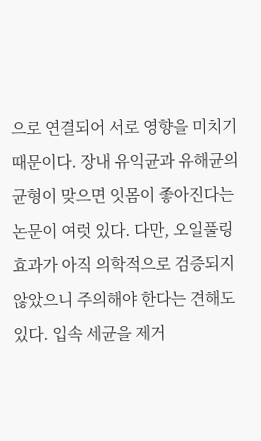으로 연결되어 서로 영향을 미치기 때문이다. 장내 유익균과 유해균의 균형이 맞으면 잇몸이 좋아진다는 논문이 여럿 있다. 다만, 오일풀링 효과가 아직 의학적으로 검증되지 않았으니 주의해야 한다는 견해도 있다. 입속 세균을 제거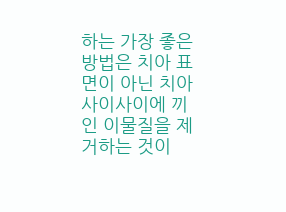하는 가장 좋은 방법은 치아 표면이 아닌 치아 사이사이에 끼인 이물질을 제거하는 것이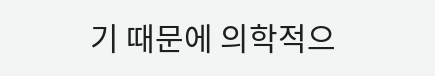기 때문에 의학적으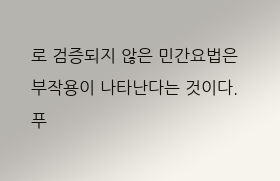로 검증되지 않은 민간요법은 부작용이 나타난다는 것이다.
푸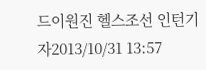드이원진 헬스조선 인턴기자2013/10/31 13:57